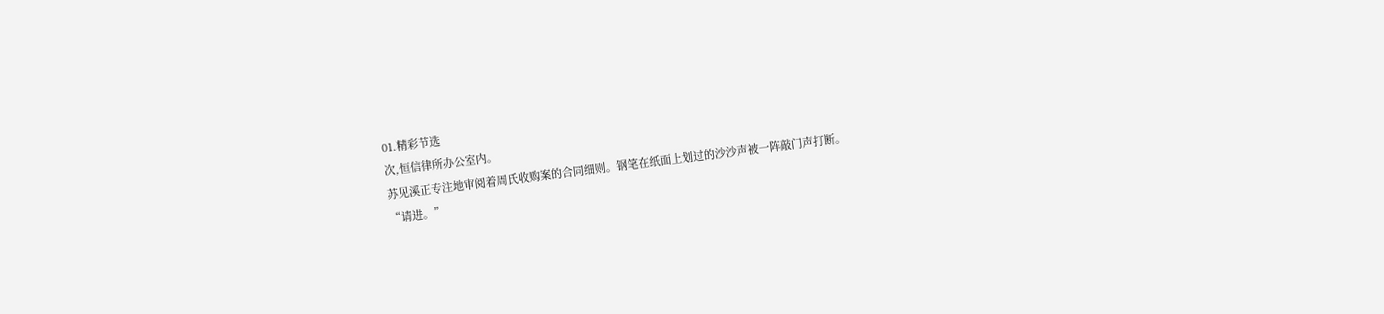01.精彩节选
次,恒信律所办公室内。
苏见溪正专注地审阅着周氏收购案的合同细则。钢笔在纸面上划过的沙沙声被一阵敲门声打断。
“请进。”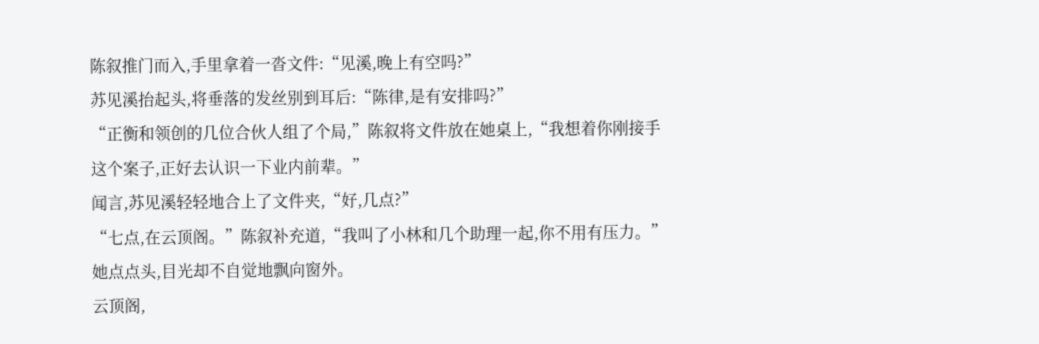陈叙推门而入,手里拿着一沓文件:“见溪,晚上有空吗?”
苏见溪抬起头,将垂落的发丝别到耳后:“陈律,是有安排吗?”
“正衡和领创的几位合伙人组了个局,”陈叙将文件放在她桌上,“我想着你刚接手这个案子,正好去认识一下业内前辈。”
闻言,苏见溪轻轻地合上了文件夹,“好,几点?”
“七点,在云顶阁。”陈叙补充道,“我叫了小林和几个助理一起,你不用有压力。”
她点点头,目光却不自觉地飘向窗外。
云顶阁,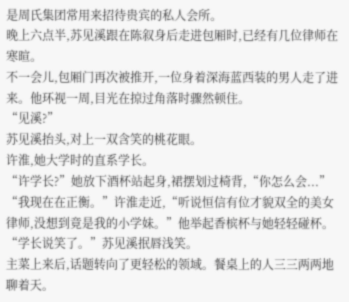是周氏集团常用来招待贵宾的私人会所。
晚上六点半,苏见溪跟在陈叙身后走进包厢时,已经有几位律师在寒暄。
不一会儿,包厢门再次被推开,一位身着深海蓝西装的男人走了进来。他环视一周,目光在掠过角落时骤然顿住。
“见溪?”
苏见溪抬头,对上一双含笑的桃花眼。
许淮,她大学时的直系学长。
“许学长?”她放下酒杯站起身,裙摆划过椅背,“你怎么会...”
“我现在在正衡。”许淮走近,“听说恒信有位才貌双全的美女律师,没想到竟是我的小学妹。”他举起香槟杯与她轻轻碰杯。
“学长说笑了。”苏见溪抿唇浅笑。
主菜上来后,话题转向了更轻松的领域。餐桌上的人三三两两地聊着天。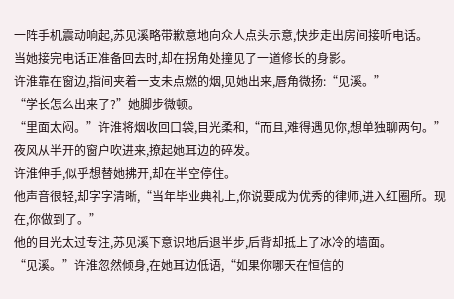一阵手机震动响起,苏见溪略带歉意地向众人点头示意,快步走出房间接听电话。
当她接完电话正准备回去时,却在拐角处撞见了一道修长的身影。
许淮靠在窗边,指间夹着一支未点燃的烟,见她出来,唇角微扬:“见溪。”
“学长怎么出来了?”她脚步微顿。
“里面太闷。”许淮将烟收回口袋,目光柔和,“而且,难得遇见你,想单独聊两句。”
夜风从半开的窗户吹进来,撩起她耳边的碎发。
许淮伸手,似乎想替她拂开,却在半空停住。
他声音很轻,却字字清晰,“当年毕业典礼上,你说要成为优秀的律师,进入红圈所。现在,你做到了。”
他的目光太过专注,苏见溪下意识地后退半步,后背却抵上了冰冷的墙面。
“见溪。”许淮忽然倾身,在她耳边低语,“如果你哪天在恒信的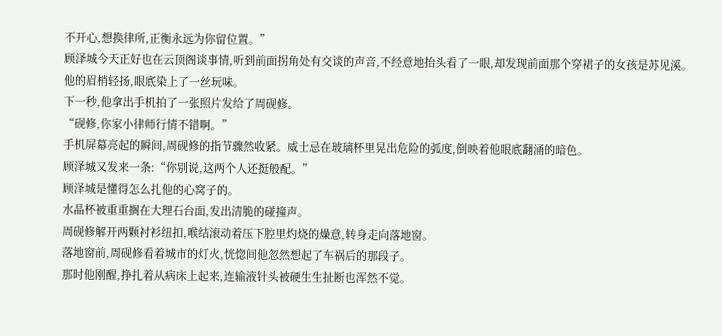不开心,想换律所,正衡永远为你留位置。”
顾泽城今天正好也在云顶阁谈事情,听到前面拐角处有交谈的声音,不经意地抬头看了一眼,却发现前面那个穿裙子的女孩是苏见溪。
他的眉梢轻扬,眼底染上了一丝玩味。
下一秒,他拿出手机拍了一张照片发给了周砚修。
“砚修,你家小律师行情不错啊。”
手机屏幕亮起的瞬间,周砚修的指节骤然收紧。威士忌在玻璃杯里晃出危险的弧度,倒映着他眼底翻涌的暗色。
顾泽城又发来一条:“你别说,这两个人还挺般配。”
顾泽城是懂得怎么扎他的心窝子的。
水晶杯被重重搁在大理石台面,发出清脆的碰撞声。
周砚修解开两颗衬衫纽扣,喉结滚动着压下腔里灼烧的燥意,转身走向落地窗。
落地窗前,周砚修看着城市的灯火,恍惚间他忽然想起了车祸后的那段子。
那时他刚醒,挣扎着从病床上起来,连输液针头被硬生生扯断也浑然不觉。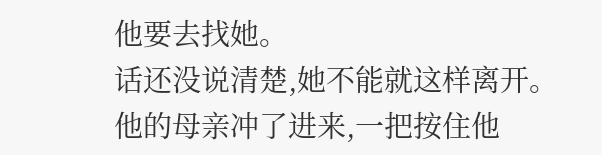他要去找她。
话还没说清楚,她不能就这样离开。
他的母亲冲了进来,一把按住他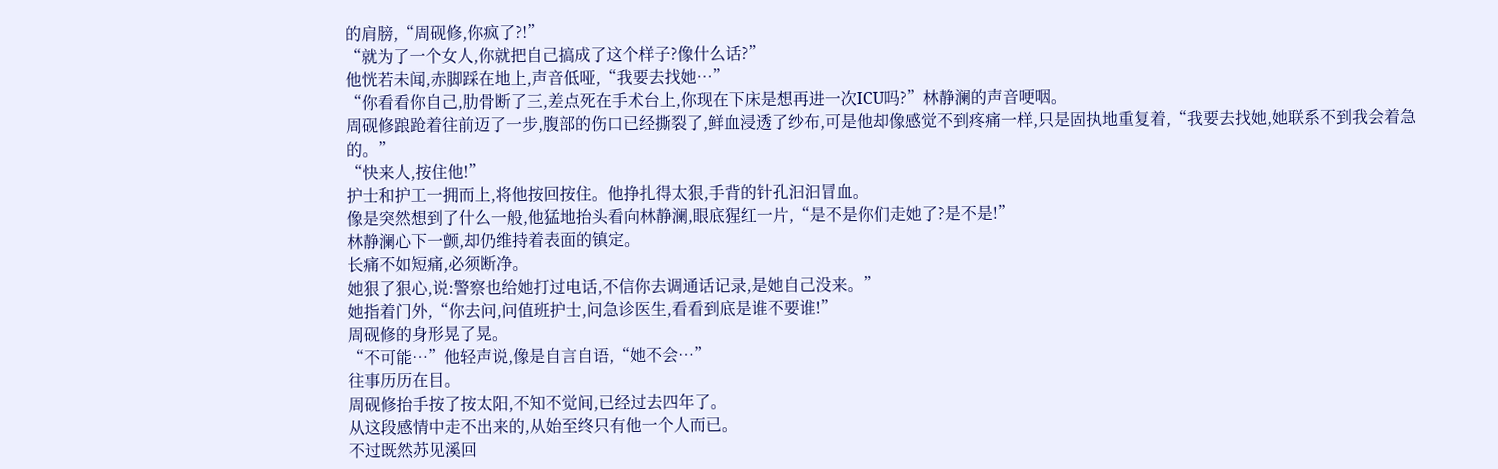的肩膀,“周砚修,你疯了?!”
“就为了一个女人,你就把自己搞成了这个样子?像什么话?”
他恍若未闻,赤脚踩在地上,声音低哑,“我要去找她…”
“你看看你自己,肋骨断了三,差点死在手术台上,你现在下床是想再进一次ICU吗?”林静澜的声音哽咽。
周砚修踉跄着往前迈了一步,腹部的伤口已经撕裂了,鲜血浸透了纱布,可是他却像感觉不到疼痛一样,只是固执地重复着,“我要去找她,她联系不到我会着急的。”
“快来人,按住他!”
护士和护工一拥而上,将他按回按住。他挣扎得太狠,手背的针孔汩汩冒血。
像是突然想到了什么一般,他猛地抬头看向林静澜,眼底猩红一片,“是不是你们走她了?是不是!”
林静澜心下一颤,却仍维持着表面的镇定。
长痛不如短痛,必须断净。
她狠了狠心,说:警察也给她打过电话,不信你去调通话记录,是她自己没来。”
她指着门外,“你去问,问值班护士,问急诊医生,看看到底是谁不要谁!”
周砚修的身形晃了晃。
“不可能…”他轻声说,像是自言自语,“她不会…”
往事历历在目。
周砚修抬手按了按太阳,不知不觉间,已经过去四年了。
从这段感情中走不出来的,从始至终只有他一个人而已。
不过既然苏见溪回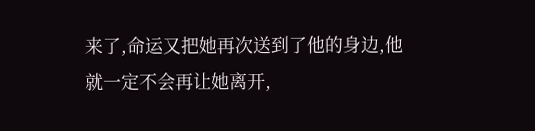来了,命运又把她再次送到了他的身边,他就一定不会再让她离开,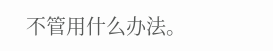不管用什么办法。